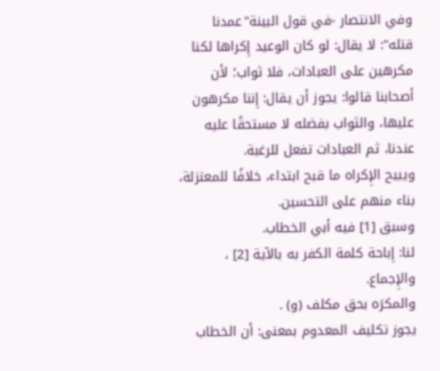وفي الانتصار -في قول البينة"عمدنا قتله": لا يقال: لو كان الوعيد إِكراها لكنا مكرهين على العبادات، فلا ثواب؛ لأن أصحابنا قالوا: يجوز أن يقال: إِننا مكرهون عليها، والثواب بفضله لا مستحقًا عليه عندنا، ثم العبادات تفعل للرغبة.
ويبيح الإِكراه ما قبح ابتداء، خلافًا للمعتزلة، بناء منهم على التحسين.
وسبق [1] فيه أبي الخطاب.
لنا: إِباحة كلمة الكفر به بالآية [2] ، والإِجماع.
والمكرَه بحق مكلف (و) .
يجوز تكليف المعدوم بمعنى: أن الخطاب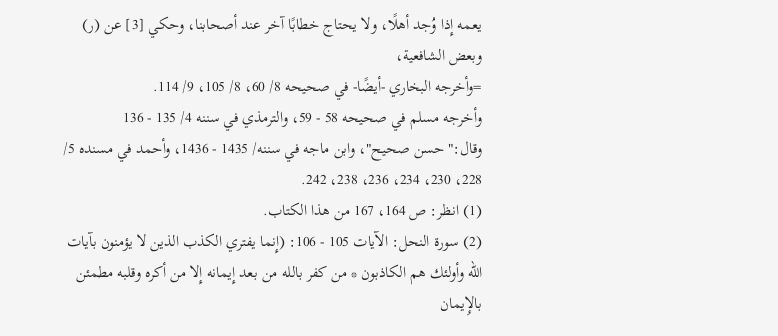يعمه إِذا وُجد أهلًا، ولا يحتاج خطابًا آخر عند أصحابنا، وحكي [3] عن (ر) وبعض الشافعية،
=وأخرجه البخاري -أيضًا- في صحيحه 8/ 60، 8/ 105، 9/ 114.
وأخرجه مسلم في صحيحه 58 - 59، والترمذي في سننه 4/ 135 - 136 وقال:"حسن صحيح"، وابن ماجه في سننه/ 1435 - 1436، وأحمد في مسنده 5/ 228، 230، 234، 236، 238، 242.
(1) انظر: ص 164، 167 من هذا الكتاب.
(2) سورة النحل: الآيات 105 - 106: (إِنما يفتري الكذب الذين لا يؤمنون بآيات الله وأولئك هم الكاذبون * من كفر بالله من بعد إِيمانه إِلا من أكره وقلبه مطمئن بالإِيمان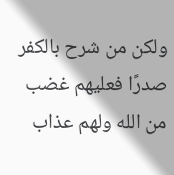ولكن من شرح بالكفر صدرًا فعليهم غضب من الله ولهم عذاب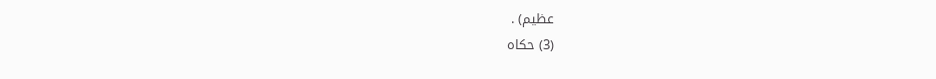عظيم) .
(3) حكاه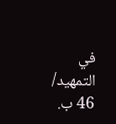في التمهيد/ 46 ب.